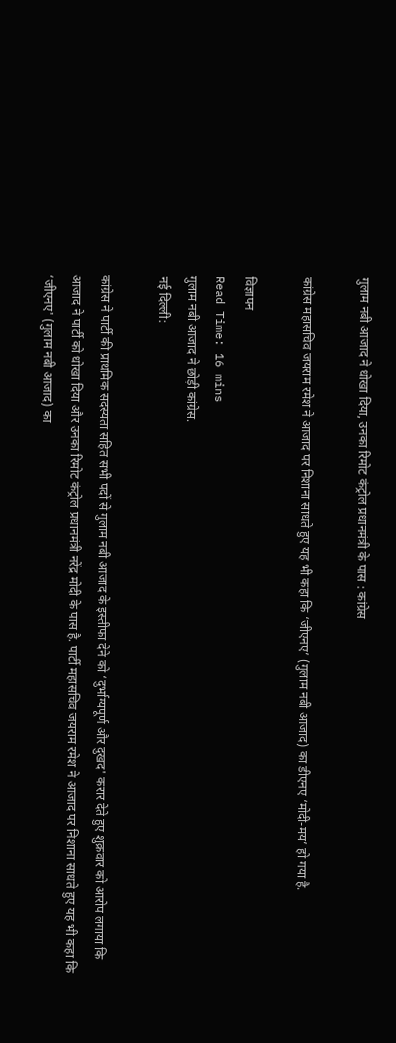गुलाम नबी आजाद ने धोखा दिया, उनका रिमोट कंट्रोल प्रधानमंत्री के पास : कांग्रेस

कांग्रेस महासचिव जयराम रमेश ने आजाद पर निशाना साधते हुए यह भी कहा कि ‘जीएनए’ (गुलाम नबी आजाद) का डीएनए ‘मोदी-मय’ हो गया है.

विज्ञापन
Read Time: 16 mins
गुलाम नबी आजाद ने छोड़ी कांग्रेस.
नई दिल्ली:

कांग्रेस ने पार्टी की प्राथमिक सदस्यता सहित सभी पदों से गुलाम नबी आजाद के इस्तीफा देने को ‘दुर्भाग्यपूर्ण और दुखद' करार देते हुए शुक्रवार को आरोप लगाया कि आजाद ने पार्टी को धोखा दिया और उनका रिमोट कंट्रोल प्रधानमंत्री नरेंद्र मोदी के पास है. पार्टी महासचिव जयराम रमेश ने आजाद पर निशाना साधते हुए यह भी कहा कि ‘जीएनए' (गुलाम नबी आजाद) का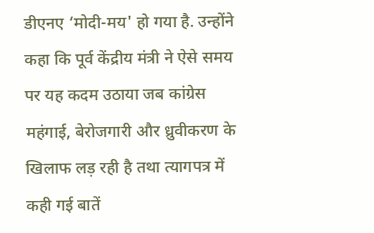डीएनए ‘मोदी-मय' हो गया है. उन्होंने कहा कि पूर्व केंद्रीय मंत्री ने ऐसे समय पर यह कदम उठाया जब कांग्रेस महंगाई, बेरोजगारी और ध्रुवीकरण के खिलाफ लड़ रही है तथा त्यागपत्र में कही गई बातें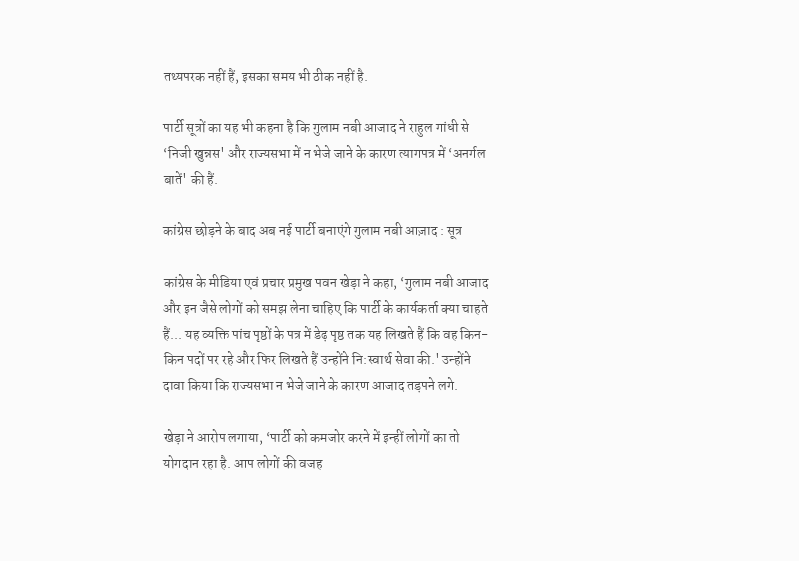तथ्यपरक नहीं हैं, इसका समय भी ठीक नहीं है.

पार्टी सूत्रों का यह भी कहना है कि गुलाम नबी आजाद ने राहुल गांधी से ‘निजी खुन्नस' और राज्यसभा में न भेजे जाने के कारण त्यागपत्र में ‘अनर्गल बातें' की हैं.

कांग्रेस छोड़ने के बाद अब नई पार्टी बनाएंगे गुलाम नबी आज़ाद : सूत्र

कांग्रेस के मीडिया एवं प्रचार प्रमुख पवन खेड़ा ने कहा, ‘गुलाम नबी आजाद और इन जैसे लोगों को समझ लेना चाहिए कि पार्टी के कार्यकर्ता क्या चाहते हैं... यह व्यक्ति पांच पृष्ठों के पत्र में डेढ़ पृष्ठ तक यह लिखते हैं कि वह किन-किन पदों पर रहे और फिर लिखते हैं उन्होंने नि:स्वार्थ सेवा की.' उन्होंने दावा किया कि राज्यसभा न भेजे जाने के कारण आजाद तड़पने लगे.

खेड़ा ने आरोप लगाया, ‘पार्टी को कमजोर करने में इन्हीं लोगों का तो योगदान रहा है. आप लोगों की वजह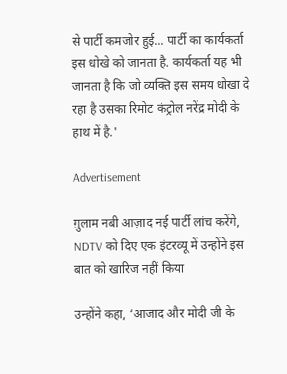से पार्टी कमजोर हुई... पार्टी का कार्यकर्ता इस धोखे को जानता है. कार्यकर्ता यह भी जानता है कि जो व्यक्ति इस समय धोखा दे रहा है उसका रिमोट कंट्रोल नरेंद्र मोदी के हाथ में है.'

Advertisement

ग़ुलाम नबी आज़ाद नई पार्टी लांच करेंगे, NDTV को दिए एक इंटरव्यू में उन्होंने इस बात को खारिज नहीं किया

उन्होंने कहा, ‘आजाद और मोदी जी के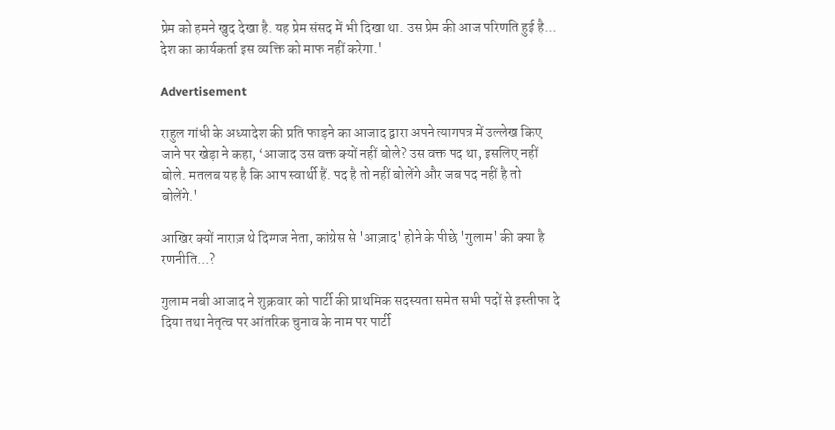प्रेम को हमने खुद देखा है. यह प्रेम संसद में भी दिखा था. उस प्रेम की आज परिणति हुई है... देश का कार्यकर्ता इस व्यक्ति को माफ नहीं करेगा.'

Advertisement

राहुल गांधी के अध्यादेश की प्रति फाड़ने का आजाद द्वारा अपने त्यागपत्र में उल्लेख किए जाने पर खेड़ा ने कहा, ‘आजाद उस वक्त क्यों नहीं बोले? उस वक्त पद था, इसलिए नहीं बोले. मतलब यह है कि आप स्वार्थी हैं. पद है तो नहीं बोलेंगे और जब पद नहीं है तो बोलेंगे.'

आखिर क्यों नाराज़ थे दिग्गज नेता, कांग्रेस से 'आज़ाद' होने के पीछे 'गुलाम' की क्या है रणनीति...?

गुलाम नबी आजाद ने शुक्रवार को पार्टी की प्राथमिक सदस्यता समेत सभी पदों से इस्तीफा दे दिया तथा नेतृत्व पर आंतरिक चुनाव के नाम पर पार्टी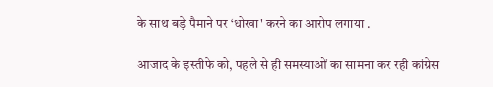के साथ बड़े पैमाने पर ‘धोखा' करने का आरोप लगाया .

आजाद के इस्तीफे को, पहले से ही समस्याओं का सामना कर रही कांग्रेस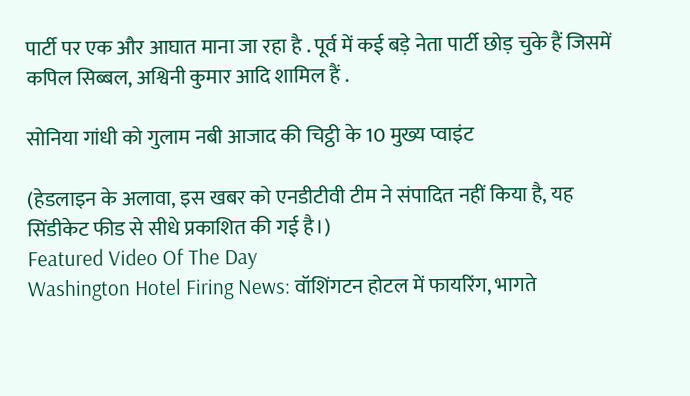पार्टी पर एक और आघात माना जा रहा है . पूर्व में कई बड़े नेता पार्टी छोड़ चुके हैं जिसमें कपिल सिब्बल, अश्विनी कुमार आदि शामिल हैं .

सोनिया गांधी को गुलाम नबी आजाद की चिट्ठी के 10 मुख्य प्वाइंट

(हेडलाइन के अलावा, इस खबर को एनडीटीवी टीम ने संपादित नहीं किया है, यह सिंडीकेट फीड से सीधे प्रकाशित की गई है।)
Featured Video Of The Day
Washington Hotel Firing News: वॉशिंगटन होटल में फायरिंग, भागते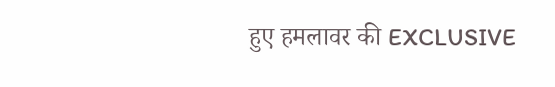हुए हमलावर की EXCLUSIVE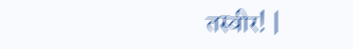तस्वीर! |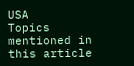USA
Topics mentioned in this article